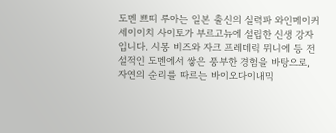도멘 쁘띠 루아는 일본 출신의 실력파 와인메이커 세이이치 사이토가 부르고뉴에 설립한 신생 강자입니다. 시몽 비즈와 자크 프레데릭 뮈니에 등 전설적인 도멘에서 쌓은 풍부한 경험을 바탕으로, 자연의 순리를 따르는 바이오다이내믹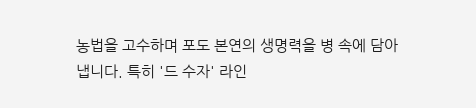농법을 고수하며 포도 본연의 생명력을 병 속에 담아냅니다. 특히 '드 수자' 라인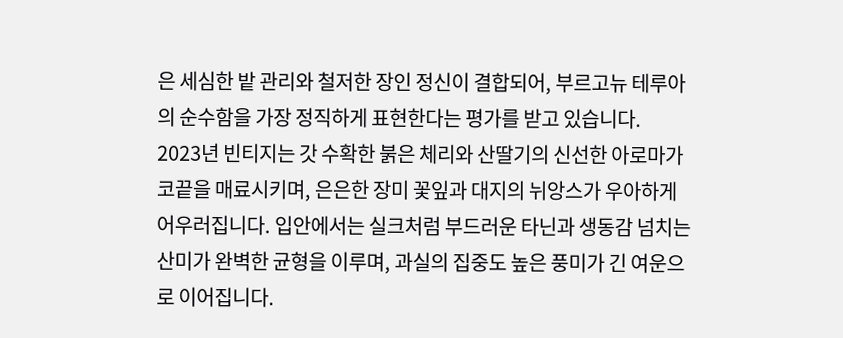은 세심한 밭 관리와 철저한 장인 정신이 결합되어, 부르고뉴 테루아의 순수함을 가장 정직하게 표현한다는 평가를 받고 있습니다.
2023년 빈티지는 갓 수확한 붉은 체리와 산딸기의 신선한 아로마가 코끝을 매료시키며, 은은한 장미 꽃잎과 대지의 뉘앙스가 우아하게 어우러집니다. 입안에서는 실크처럼 부드러운 타닌과 생동감 넘치는 산미가 완벽한 균형을 이루며, 과실의 집중도 높은 풍미가 긴 여운으로 이어집니다.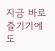지금 바로 즐기기에도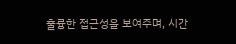훌륭한 접근성을 보여주며, 시간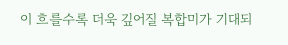이 흐를수록 더욱 깊어질 복합미가 기대되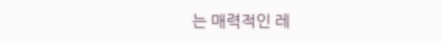는 매력적인 레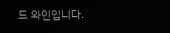드 와인입니다.